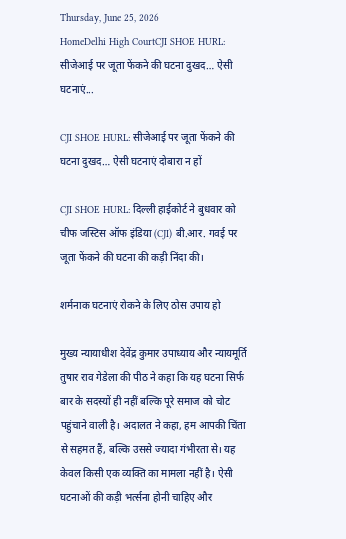Thursday, June 25, 2026
HomeDelhi High CourtCJI SHOE HURL: सीजेआई पर जूता फेंकने की घटना दुखद… ऐसी घटनाएं...

CJI SHOE HURL: सीजेआई पर जूता फेंकने की घटना दुखद… ऐसी घटनाएं दोबारा न हों

CJI SHOE HURL: दिल्ली हाईकोर्ट ने बुधवार को चीफ जस्टिस ऑफ इंडिया (CJI) बी.आर. गवई पर जूता फेंकने की घटना की कड़ी निंदा की।

शर्मनाक घटनाएं रोकने के लिए ठोस उपाय हो

मुख्य न्यायाधीश देवेंद्र कुमार उपाध्याय और न्यायमूर्ति तुषार राव गेडेला की पीठ ने कहा कि यह घटना सिर्फ बार के सदस्यों ही नहीं बल्कि पूरे समाज को चोट पहुंचाने वाली है। अदालत ने कहा, हम आपकी चिंता से सहमत हैं, बल्कि उससे ज्यादा गंभीरता से। यह केवल किसी एक व्यक्ति का मामला नहीं है। ऐसी घटनाओं की कड़ी भर्त्सना होनी चाहिए और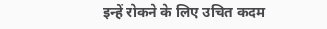इन्हें रोकने के लिए उचित कदम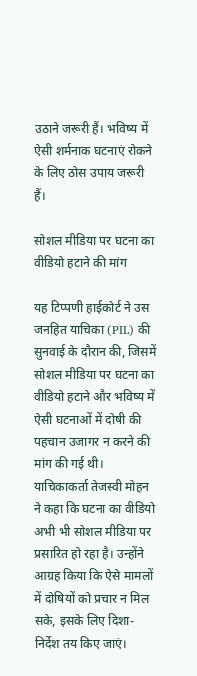उठाने जरूरी हैं। भविष्य में ऐसी शर्मनाक घटनाएं रोकने के लिए ठोस उपाय जरूरी हैं।

सोशल मीडिया पर घटना का वीडियो हटाने की मांग

यह टिप्पणी हाईकोर्ट ने उस जनहित याचिका (PIL) की सुनवाई के दौरान की, जिसमें सोशल मीडिया पर घटना का वीडियो हटाने और भविष्य में ऐसी घटनाओं में दोषी की पहचान उजागर न करने की मांग की गई थी। याचिकाकर्ता तेजस्वी मोहन ने कहा कि घटना का वीडियो अभी भी सोशल मीडिया पर प्रसारित हो रहा है। उन्होंने आग्रह किया कि ऐसे मामलों में दोषियों को प्रचार न मिल सके, इसके लिए दिशा-निर्देश तय किए जाएं।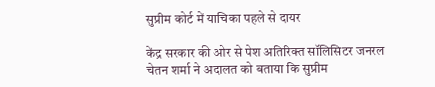सुप्रीम कोर्ट में याचिका पहले से दायर

केंद्र सरकार की ओर से पेश अतिरिक्त सॉलिसिटर जनरल चेतन शर्मा ने अदालत को बताया कि सुप्रीम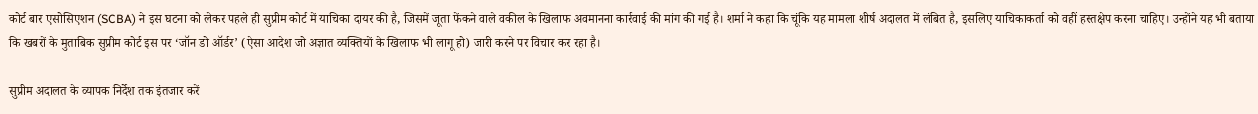कोर्ट बार एसोसिएशन (SCBA) ने इस घटना को लेकर पहले ही सुप्रीम कोर्ट में याचिका दायर की है, जिसमें जूता फेंकने वाले वकील के खिलाफ अवमानना कार्रवाई की मांग की गई है। शर्मा ने कहा कि चूंकि यह मामला शीर्ष अदालत में लंबित है, इसलिए याचिकाकर्ता को वहीं हस्तक्षेप करना चाहिए। उन्होंने यह भी बताया कि खबरों के मुताबिक सुप्रीम कोर्ट इस पर ‘जॉन डो ऑर्डर’ (ऐसा आदेश जो अज्ञात व्यक्तियों के खिलाफ भी लागू हो) जारी करने पर विचार कर रहा है।

सुप्रीम अदालत के व्यापक निर्देश तक इंतजार करें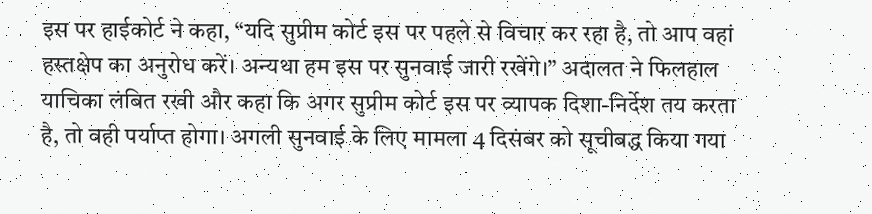इस पर हाईकोर्ट ने कहा, “यदि सुप्रीम कोर्ट इस पर पहले से विचार कर रहा है, तो आप वहां हस्तक्षेप का अनुरोध करें। अन्यथा हम इस पर सुनवाई जारी रखेंगे।” अदालत ने फिलहाल याचिका लंबित रखी और कहा कि अगर सुप्रीम कोर्ट इस पर व्यापक दिशा-निर्देश तय करता है, तो वही पर्याप्त होगा। अगली सुनवाई के लिए मामला 4 दिसंबर को सूचीबद्ध किया गया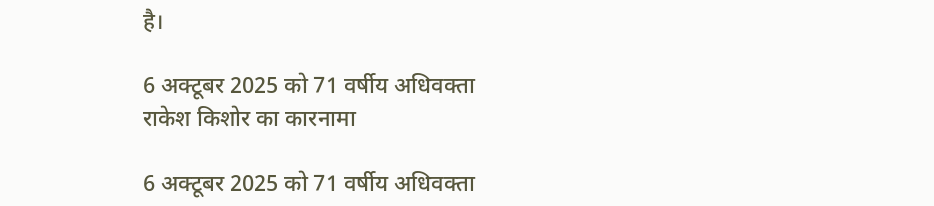है।

6 अक्टूबर 2025 को 71 वर्षीय अधिवक्ता राकेश किशोर का कारनामा

6 अक्टूबर 2025 को 71 वर्षीय अधिवक्ता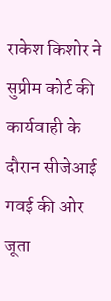राकेश किशोर ने सुप्रीम कोर्ट की कार्यवाही के दौरान सीजेआई गवई की ओर जूता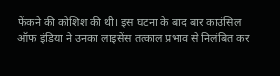फेंकने की कोशिश की थी। इस घटना के बाद बार काउंसिल ऑफ इंडिया ने उनका लाइसेंस तत्काल प्रभाव से निलंबित कर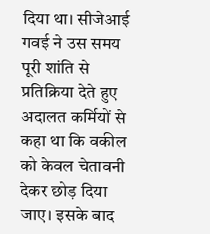दिया था। सीजेआई गवई ने उस समय पूरी शांति से प्रतिक्रिया देते हुए अदालत कर्मियों से कहा था कि वकील को केवल चेतावनी देकर छोड़ दिया जाए। इसके बाद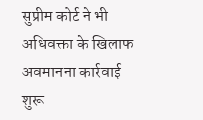सुप्रीम कोर्ट ने भी अधिवक्ता के खिलाफ अवमानना कार्रवाई शुरू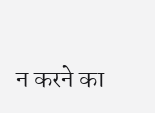न करने का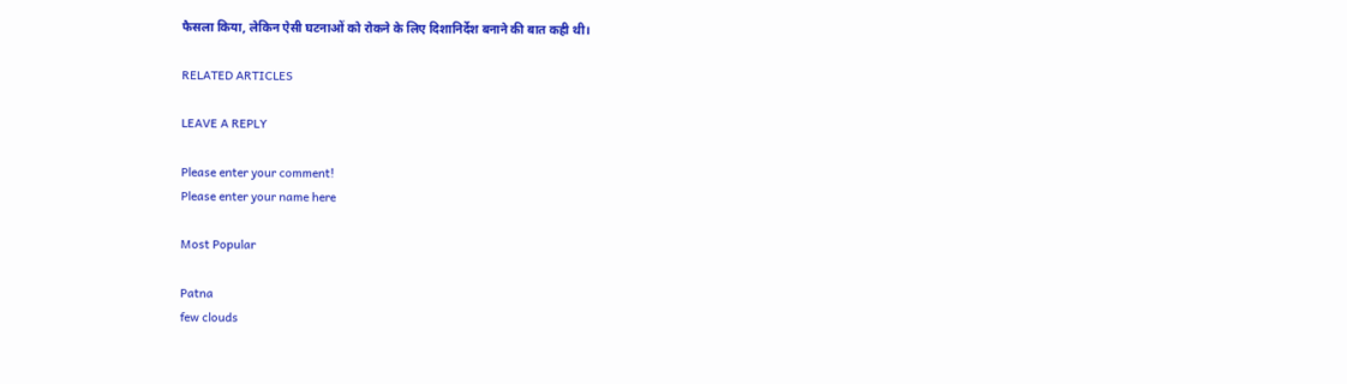फैसला किया, लेकिन ऐसी घटनाओं को रोकने के लिए दिशानिर्देश बनाने की बात कही थी।

RELATED ARTICLES

LEAVE A REPLY

Please enter your comment!
Please enter your name here

Most Popular

Patna
few clouds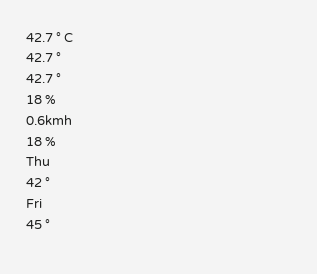42.7 ° C
42.7 °
42.7 °
18 %
0.6kmh
18 %
Thu
42 °
Fri
45 °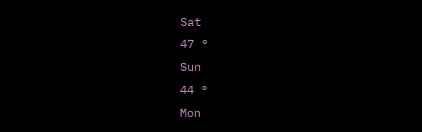Sat
47 °
Sun
44 °
Mon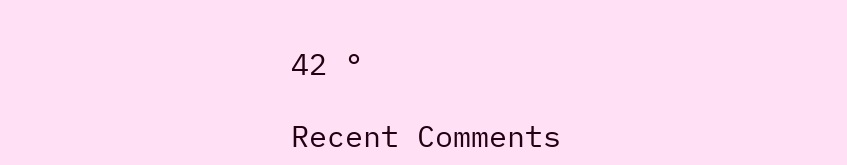42 °

Recent Comments